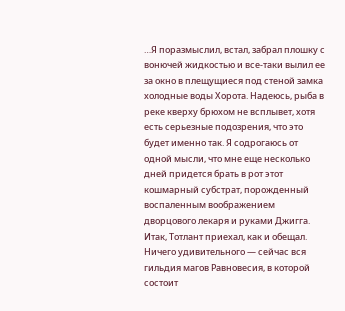…Я поразмыслил, встал, забрал плошку с вонючей жидкостью и все-таки вылил ее за окно в плещущиеся под стеной замка холодные воды Хорота. Надеюсь, рыба в реке кверху брюхом не всплывет, хотя есть серьезные подозрения, что это будет именно так. Я содрогаюсь от одной мысли, что мне еще несколько дней придется брать в рот этот кошмарный субстрат, порожденный воспаленным воображением дворцового лекаря и руками Джигга.
Итак, Тотлант приехал, как и обещал. Ничего удивительного — сейчас вся гильдия магов Равновесия, в которой состоит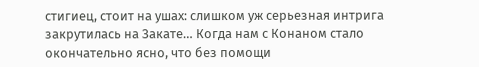стигиец, стоит на ушах: слишком уж серьезная интрига закрутилась на Закате… Когда нам с Конаном стало окончательно ясно, что без помощи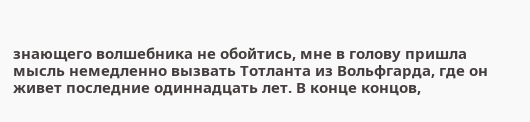знающего волшебника не обойтись, мне в голову пришла мысль немедленно вызвать Тотланта из Вольфгарда, где он живет последние одиннадцать лет. В конце концов,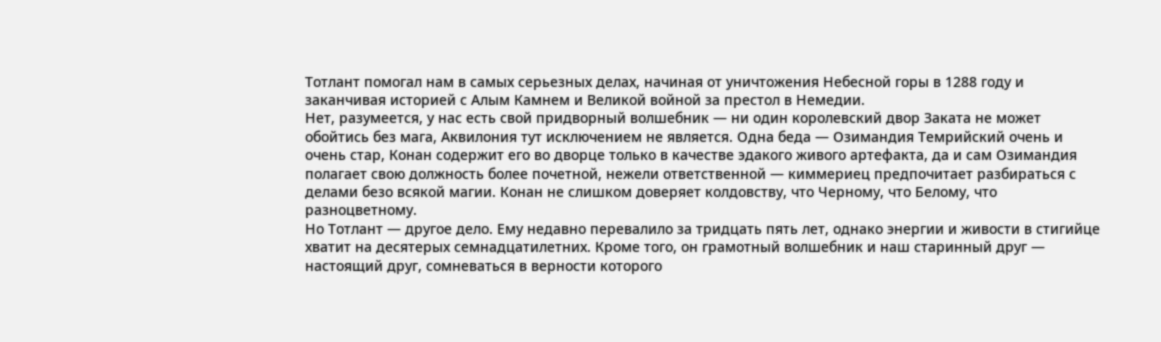Тотлант помогал нам в самых серьезных делах, начиная от уничтожения Небесной горы в 1288 году и заканчивая историей с Алым Камнем и Великой войной за престол в Немедии.
Нет, разумеется, у нас есть свой придворный волшебник — ни один королевский двор Заката не может обойтись без мага, Аквилония тут исключением не является. Одна беда — Озимандия Темрийский очень и очень стар, Конан содержит его во дворце только в качестве эдакого живого артефакта, да и сам Озимандия полагает свою должность более почетной, нежели ответственной — киммериец предпочитает разбираться с делами безо всякой магии. Конан не слишком доверяет колдовству, что Черному, что Белому, что разноцветному.
Но Тотлант — другое дело. Ему недавно перевалило за тридцать пять лет, однако энергии и живости в стигийце хватит на десятерых семнадцатилетних. Кроме того, он грамотный волшебник и наш старинный друг — настоящий друг, сомневаться в верности которого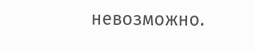невозможно.